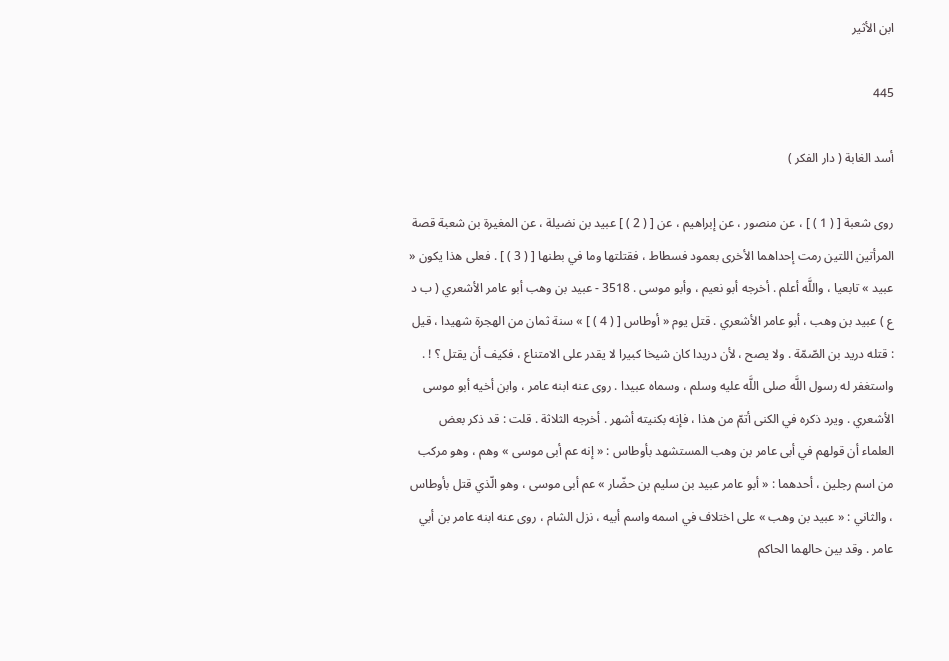ابن الأثير

445

أسد الغابة ( دار الفكر )

روى شعبة [ ( 1 ) ] ، عن منصور ، عن إبراهيم ، عن [ ( 2 ) ] عبيد بن نضيلة ، عن المغيرة بن شعبة قصة المرأتين اللتين رمت إحداهما الأخرى بعمود فسطاط ، فقتلتها وما في بطنها [ ( 3 ) ] . فعلى هذا يكون « عبيد » تابعيا ، واللَّه أعلم . أخرجه أبو نعيم ، وأبو موسى . 3518 - عبيد بن وهب أبو عامر الأشعري ( ب د ع ) عبيد بن وهب ، أبو عامر الأشعري . قتل يوم « أوطاس [ ( 4 ) ] » سنة ثمان من الهجرة شهيدا ، قيل : قتله دريد بن الصّمّة . ولا يصح ، لأن دريدا كان شيخا كبيرا لا يقدر على الامتناع ، فكيف أن يقتل ؟ ! . واستغفر له رسول اللَّه صلى اللَّه عليه وسلم ، وسماه عبيدا . روى عنه ابنه عامر ، وابن أخيه أبو موسى الأشعري . ويرد ذكره في الكنى أتمّ من هذا ، فإنه بكنيته أشهر . أخرجه الثلاثة . قلت : قد ذكر بعض العلماء أن قولهم في أبى عامر بن وهب المستشهد بأوطاس : « إنه عم أبى موسى » وهم ، وهو مركب من اسم رجلين ، أحدهما : « أبو عامر عبيد بن سليم بن حضّار » عم أبى موسى ، وهو الّذي قتل بأوطاس ، والثاني : « عبيد بن وهب » على اختلاف في اسمه واسم أبيه ، نزل الشام ، روى عنه ابنه عامر بن أبي عامر . وقد بين حالهما الحاكم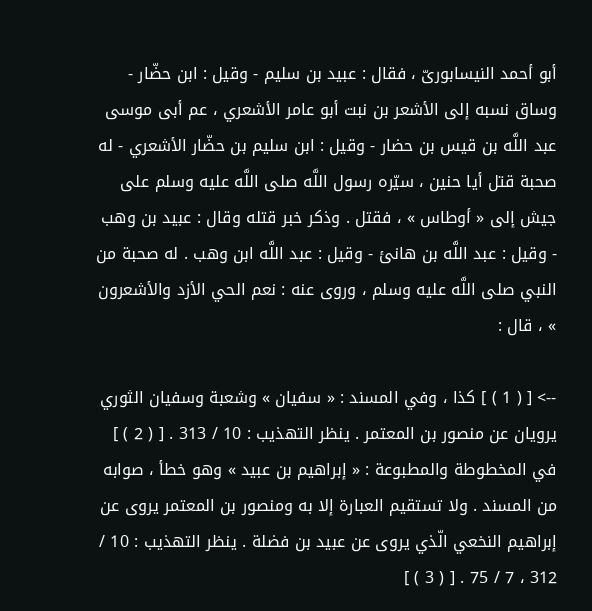أبو أحمد النيسابورىّ ، فقال : عبيد بن سليم - وقيل : ابن حضّار - وساق نسبه إلى الأشعر بن نبت أبو عامر الأشعري ، عم أبى موسى عبد اللَّه بن قيس بن حضار - وقيل : ابن سليم بن حضّار الأشعري - له صحبة قتل أيا حنين ، سيّره رسول اللَّه صلى اللَّه عليه وسلم على جيش إلى « أوطاس » ، فقتل . وذكر خبر قتله وقال : عبيد بن وهب - وقيل : عبد اللَّه بن هانئ - وقيل : عبد اللَّه ابن وهب . له صحبة من النبي صلى اللَّه عليه وسلم ، وروى عنه : نعم الحي الأزد والأشعرون » ، قال :

--> [ ( 1 ) ] كذا ، وفي المسند : « سفيان » وشعبة وسفيان الثوري يرويان عن منصور بن المعتمر . ينظر التهذيب : 10 / 313 . [ ( 2 ) ] في المخطوطة والمطبوعة : « إبراهيم بن عبيد » وهو خطأ ، صوابه من المسند . ولا تستقيم العبارة إلا به ومنصور بن المعتمر يروى عن إبراهيم النخعي الّذي يروى عن عبيد بن فضلة . ينظر التهذيب : 10 / 312 ، 7 / 75 . [ ( 3 ) ]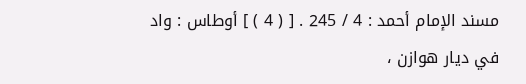مسند الإمام أحمد : 4 / 245 . [ ( 4 ) ] أوطاس : واد في ديار هوازن ،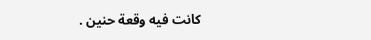كانت فيه وقعة حنين .